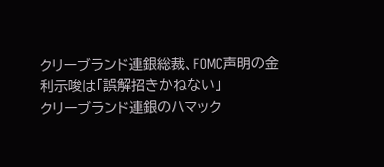クリーブランド連銀総裁、FOMC声明の金利示唆は「誤解招きかねない」
クリーブランド連銀のハマック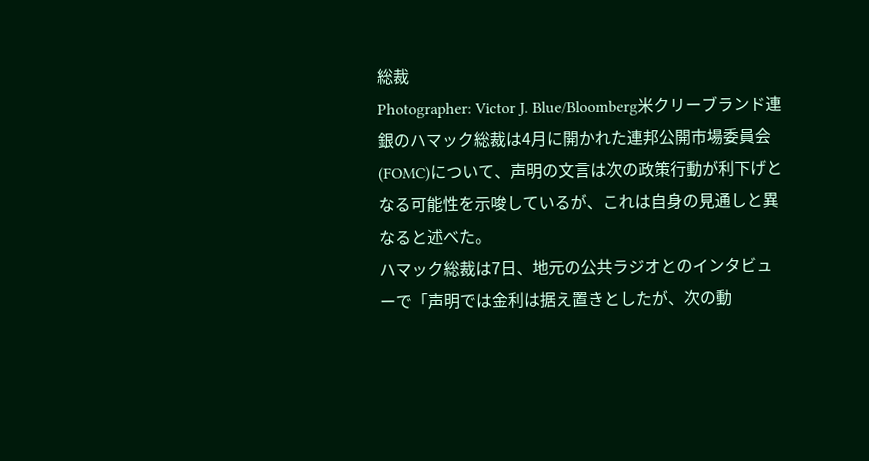総裁
Photographer: Victor J. Blue/Bloomberg米クリーブランド連銀のハマック総裁は4月に開かれた連邦公開市場委員会(FOMC)について、声明の文言は次の政策行動が利下げとなる可能性を示唆しているが、これは自身の見通しと異なると述べた。
ハマック総裁は7日、地元の公共ラジオとのインタビューで「声明では金利は据え置きとしたが、次の動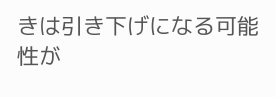きは引き下げになる可能性が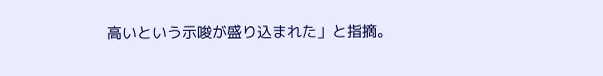高いという示唆が盛り込まれた」と指摘。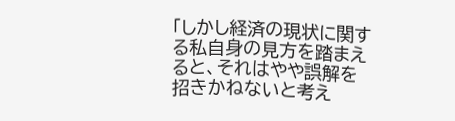「しかし経済の現状に関する私自身の見方を踏まえると、それはやや誤解を招きかねないと考え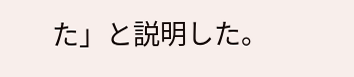た」と説明した。